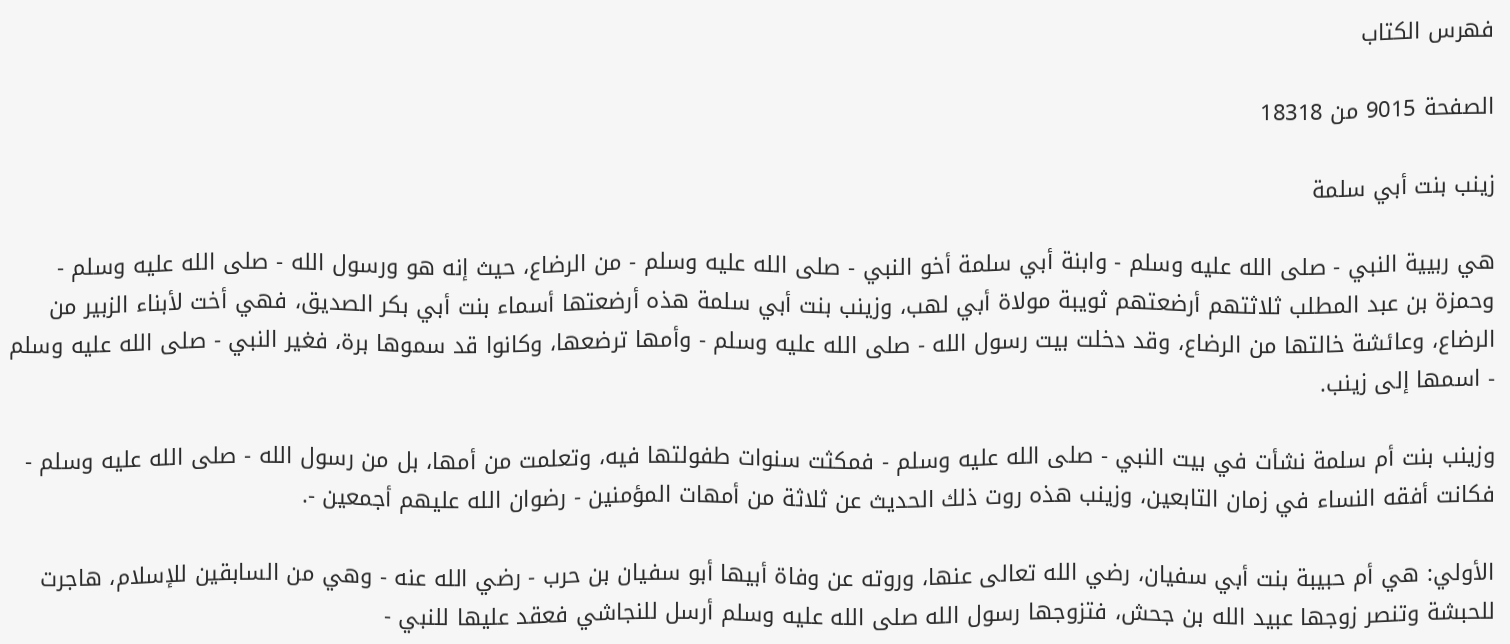فهرس الكتاب

الصفحة 9015 من 18318

زينب بنت أبي سلمة

هي ربيية النبي - صلى الله عليه وسلم - وابنة أبي سلمة أخو النبي - صلى الله عليه وسلم - من الرضاع، حيث إنه هو ورسول الله - صلى الله عليه وسلم - وحمزة بن عبد المطلب ثلاثتهم أرضعتهم ثويبة مولاة أبي لهب، وزينب بنت أبي سلمة هذه أرضعتها أسماء بنت أبي بكر الصديق، فهي أخت لأبناء الزبير من الرضاع، وعائشة خالتها من الرضاع، وقد دخلت بيت رسول الله - صلى الله عليه وسلم - وأمها ترضعها، وكانوا قد سموها برة، فغير النبي - صلى الله عليه وسلم - اسمها إلى زينب.

وزينب بنت أم سلمة نشأت في بيت النبي - صلى الله عليه وسلم - فمكثت سنوات طفولتها فيه، وتعلمت من أمها، بل من رسول الله - صلى الله عليه وسلم - فكانت أفقه النساء في زمان التابعين، وزينب هذه روت ذلك الحديث عن ثلاثة من أمهات المؤمنين - رضوان الله عليهم أجمعين -.

الأولي: هي أم حبيبة بنت أبي سفيان، رضي الله تعالى عنها، وروته عن وفاة أبيها أبو سفيان بن حرب - رضي الله عنه - وهي من السابقين للإسلام، هاجرت للحبشة وتنصر زوجها عبيد الله بن جحش، فتزوجها رسول الله صلى الله عليه وسلم أرسل للنجاشي فعقد عليها للنبي -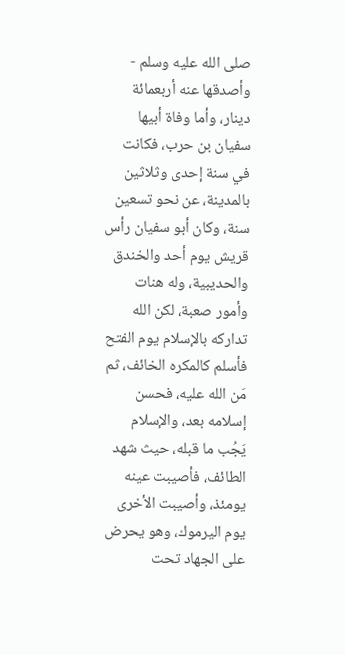صلى الله عليه وسلم - وأصدقها عنه أربعمائة دينار، وأما وفاة أبيها سفيان بن حرب، فكانت في سنة إحدى وثلاثين بالمدينة، عن نحو تسعين سنة، وكان أبو سفيان رأس قريش يوم أحد والخندق والحديبية، وله هنات وأمور صعبة، لكن الله تداركه بالإسلام يوم الفتح فأسلم كالمكره الخائف، ثم مَن الله عليه، فحسن إسلامه بعد، والإسلام يَجُب ما قبله، حيث شهد الطائف، فأصيبت عينه يومئذ، وأصيبت الأخرى يوم اليرموك، وهو يحرض على الجهاد تحت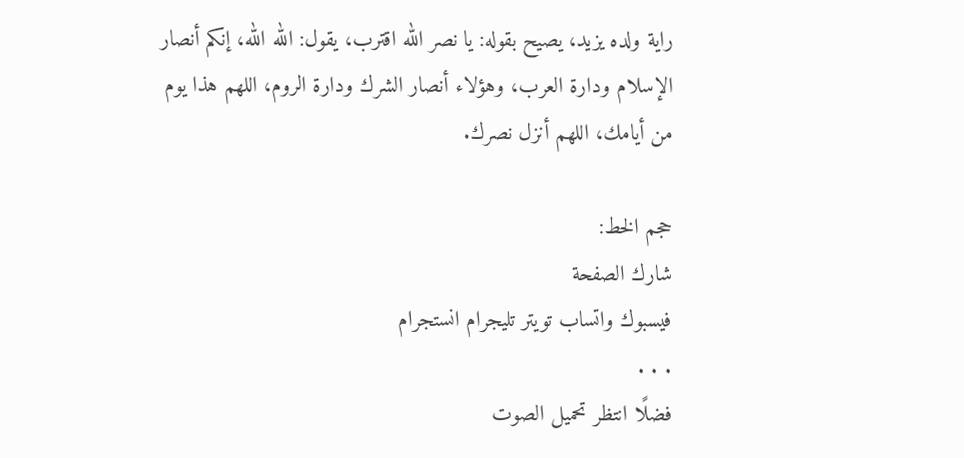راية ولده يزيد، يصيح بقوله: يا نصر الله اقترب، يقول: الله الله، إنكم أنصار الإسلام ودارة العرب، وهؤلاء أنصار الشرك ودارة الروم، اللهم هذا يوم من أيامك، اللهم أنزل نصرك.

حجم الخط:
شارك الصفحة
فيسبوك واتساب تويتر تليجرام انستجرام
. . .
فضلًا انتظر تحميل الصوت